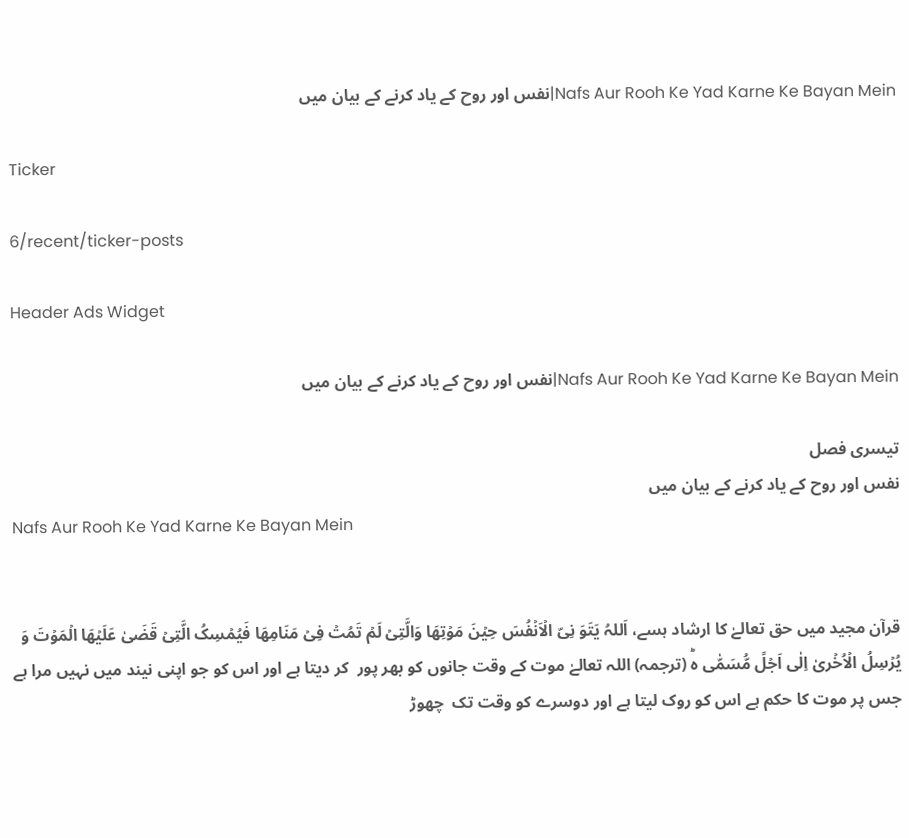Nafs Aur Rooh Ke Yad Karne Ke Bayan Mein|نفس اور روح کے یاد کرنے کے بیان میں

Ticker

6/recent/ticker-posts

Header Ads Widget

Nafs Aur Rooh Ke Yad Karne Ke Bayan Mein|نفس اور روح کے یاد کرنے کے بیان میں

تیسری فصل
نفس اور روح کے یاد کرنے کے بیان میں
Nafs Aur Rooh Ke Yad Karne Ke Bayan Mein


قرآن مجید میں حق تعالےٰ کا ارشاد ہسے، اَللہُ یَتَوَ نِیّ الۡاَنۡفُسَ حِیۡنَ مَوۡتِھَا وَالَّتِیۡ لَمۡ تَمُتۡ فِیۡ مَنَامِھَا فَیُمۡسِکُ الَّتِیۡ قَضَیٰ عَلَیۡھَا الۡمَوۡتَ وَ یُرۡسِلُ الۡاُخۡریٰ اِلٰی اَجۡلً مُّسَمّٰی ہؕ (ترجمہ) اللہ تعالےٰ موت کے وقت جانوں کو بھر پور  کر دیتا ہے اور اس کو جو اپنی نیند میں نہیں مرا ہے جس پر موت کا حکم ہے اس کو روک لیتا ہے اور دوسرے کو وقت تک  چھوڑ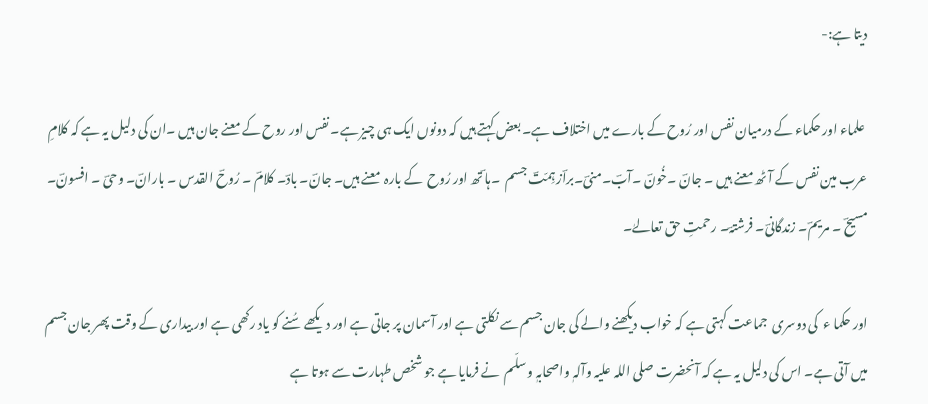دیتا ہے:-

 علماء اور حکماء کے درمیان نفس اور رُوح کے بارے میں اختلاف ہے۔ بعض کہتے ہیں کہ دونوں ایک ہی چیز ہے۔ نفس اور روح کے معنے جان ہیں ۔ان کی دلیل یہ ہے کہ کلامِ عرب مین نفس کے آٹھ معنے ہیں ۔ جانؔ ۔خُونؔ ۔آبؔ۔منیؔ۔براؔز ہِمّتؔ جسم  ۔ہا ؔتھ اور رُوح  کے بارہ  معنے ہیں۔ جانؔ۔ بادؔ۔ کلامؔ ۔ رُوحؔ القدس ۔ بارانؔ۔ وحیؔ ۔ افسونؔ۔ مسیحؔ ۔ مریمؔ۔ زندگانیؔ۔ فرشتہؔ۔ رحمتِ حق تعالےٰ۔

اور حکما ء  کی دوسری  جماعت کہتی ہے کہ خواب دیکھنے والے کی جان جسم سے نکلتی ہے اور آسمان پر جاتی ہے اور دیکھے سُنے کو یاد رکھی ہے اور بیداری کے وقت پھر جان جسم میں آتی ہے۔ اس کی دلیل یہ ہے کہ آنحضرت صلی اللہ علیہ وآلہٖ واصحابہٖ و سلّم  نے فرمایا ہے جو شخص طہارت سے ہوتا ہے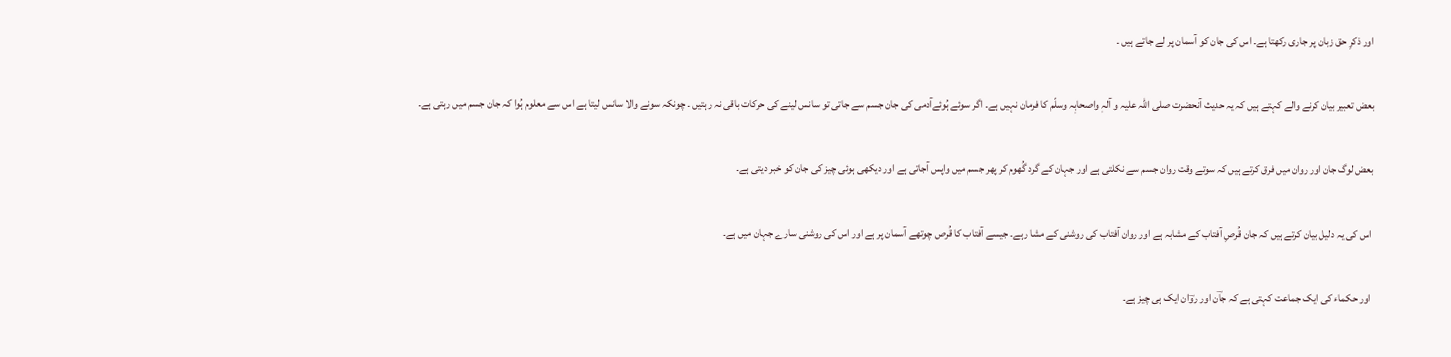اور ذکرِ حق زبان پر جاری رکھتا ہے۔ اس کی جان کو آسمان پر لے جاتے ہیں ۔

بعض تعبیر بیان کرنے والے کہتے ہیں کہ یہ حدیث آنحضرت صلی اللہ علیہ و آلہٖ واصحابٖہ وسلّم کا فرمان نہیں ہے۔ اگر سوئے ہُوئےآدمی کی جان جسم سے جاتی تو سانس لینے کی حرکات باقی نہ رہتیں ۔ چونکہ سونے والا سانس لیتا ہے اس سے معلوم ہُوا کہ جان جسم میں رہتی ہے۔

بعض لوگ جان اور روان میں فرق کرتے ہیں کہ سوتے وقت روان جسم سے نکلتی ہے اور جہان کے گرد گُھوم کر پھر جسم میں واپس آجاتی ہے اور دیکھی ہوئی چیز کی جان کو خبر دیتی ہے۔

 اس کی یہ دلیل بیان کرتے ہیں کہ جان قُرصِ آفتاب کے مشابہ ہے اور روان آفتاب کی روشنی کے مشا رہے۔ جیسے آفتاب کا قُرص چوتھے آسمان پر ہے اور اس کی روشنی سارے جہان میں ہے۔

 اور حکماء کی ایک جماعت کہتی ہے کہ جاؔن اور روؔان ایک ہی چیز ہے۔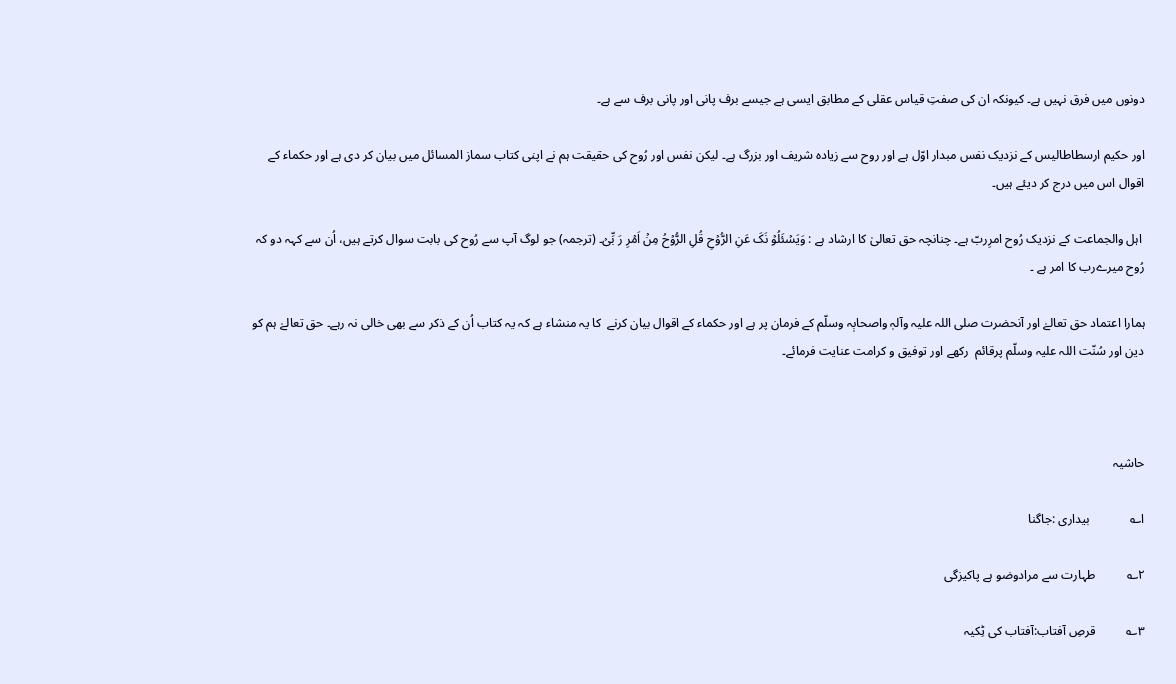دونوں میں فرق نہیں ہے۔ کیونکہ ان کی صفتِ قیاس عقلی کے مطابق ایسی ہے جیسے برف پانی اور پانی برف سے ہے۔

اور حکیم ارسطاطالیس کے نزدیک نفس مبدار اوّل ہے اور روح سے زیادہ شریف اور بزرگ ہے۔ لیکن نفس اور رُوح کی حقیقت ہم نے اپنی کتاب سماز المسائل میں بیان کر دی ہے اور حکماء کے اقوال اس میں درج کر دیئے ہیں۔

 اہل والجماعت کے نزدیک رُوح امرِربّ ہے۔ چنانچہ حق تعالیٰ کا ارشاد ہے : وَیَسۡئَلُوۡ نَکَ عَنِ الرُّوۡحِ قُلِ الرُّوۡحُ مِنۡ اَمۡرِ رَ بِّیۡ۔ (ترجمہ) جو لوگ آپ سے رُوح کی بابت سوال کرتے ہیں، اُن سے کہہ دو کہ رُوح میرےرب کا امر ہے ۔

ہمارا اعتماد حق تعالےٰ اور آنحضرت صلی اللہ علیہ وآلہٖ واصحابٖہ وسلّم کے فرمان پر ہے اور حکماء کے اقوال بیان کرنے  کا یہ منشاء ہے کہ یہ کتاب اُن کے ذکر سے بھی خالی نہ رہے۔ حق تعالےٰ ہم کو دین اور سُنّت اللہ علیہ وسلّم پرقائم  رکھے اور توفیق و کرامت عنایت فرمائے۔



حاشیہ

ا؎             بیداری :جاگنا

۲؎          طہارت سے مرادوضو ہے پاکیزگی

۳؎          قرصِ آفتاب:آفتاب کی ٹِکیہ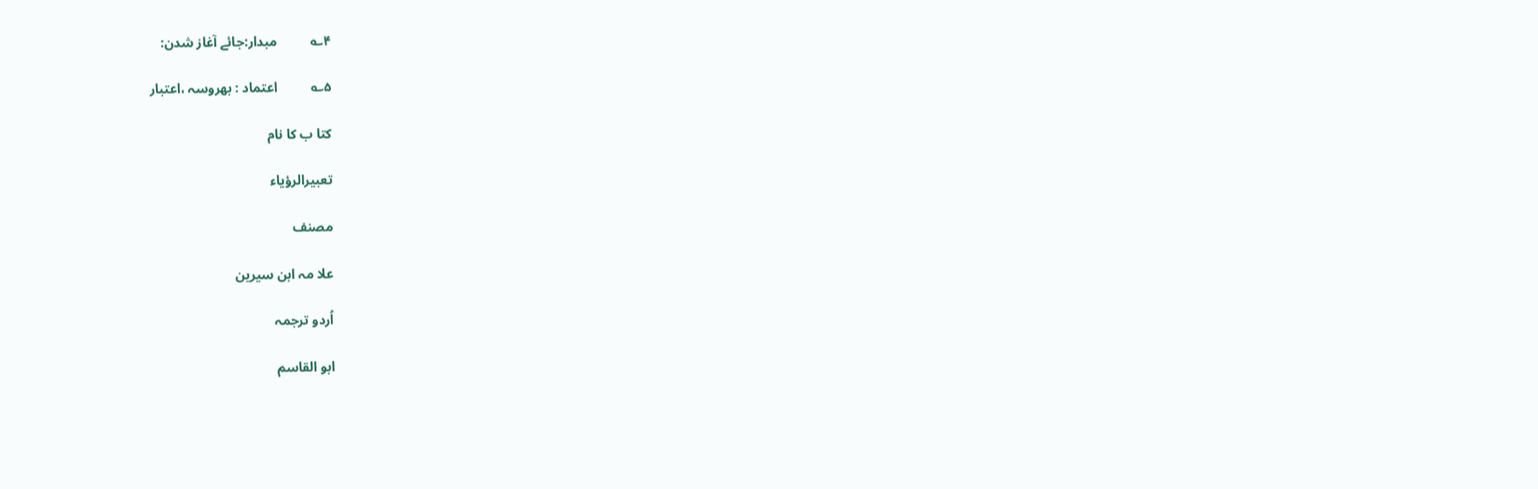۴؎          مبدار:جائے آغاز شدن:

۵؎          اعتماد : بھروسہ ،اعتبار

کتا ب کا نام

تعبیرالرؤیاء

مصنف

علا مہ ابن سیرین

اُردو ترجمہ

ابو القاسم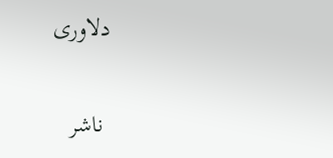دلاوری

 ناشر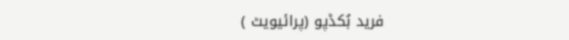فرید بُکڈپو (پرائیویٹ )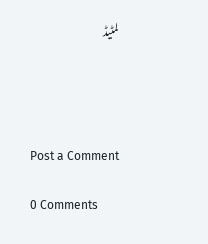لمٹیڈ




Post a Comment

0 Comments